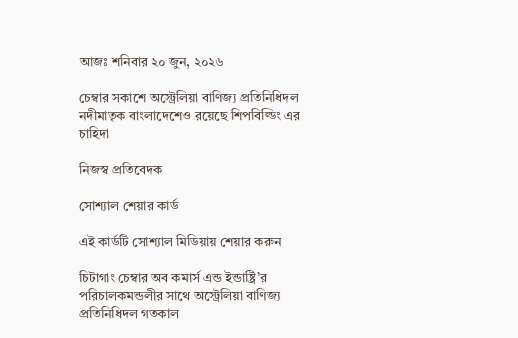আজঃ শনিবার ২০ জুন, ২০২৬

চেম্বার সকাশে অস্ট্রেলিয়া বাণিজ্য প্রতিনিধিদল নদীমাতৃক বাংলাদেশেও রয়েছে শিপবিল্ডিং এর চাহিদা

নিজস্ব প্রতিবেদক

সোশ্যাল শেয়ার কার্ড

এই কার্ডটি সোশ্যাল মিডিয়ায় শেয়ার করুন

চিটাগাং চেম্বার অব কমার্স এন্ড ইন্ডাষ্ট্রি’র পরিচালকমন্ডলীর সাথে অস্ট্রেলিয়া বাণিজ্য প্রতিনিধিদল গতকাল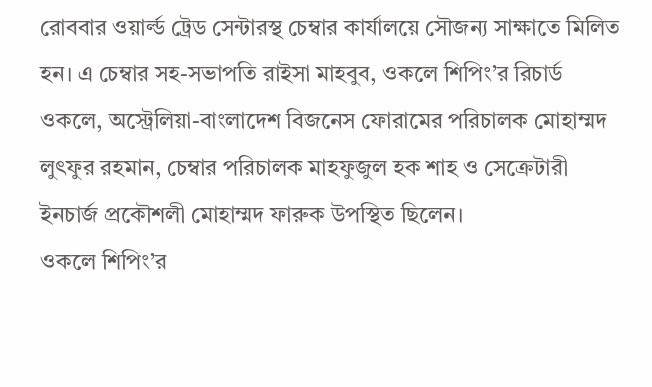রোববার ওয়ার্ল্ড ট্রেড সেন্টারস্থ চেম্বার কার্যালয়ে সৌজন্য সাক্ষাতে মিলিত হন। এ চেম্বার সহ-সভাপতি রাইসা মাহবুব, ওকলে শিপিং’র রিচার্ড ওকলে, অস্ট্রেলিয়া-বাংলাদেশ বিজনেস ফোরামের পরিচালক মোহাম্মদ লুৎফুর রহমান, চেম্বার পরিচালক মাহফুজুল হক শাহ ও সেক্রেটারী ইনচার্জ প্রকৌশলী মোহাম্মদ ফারুক উপস্থিত ছিলেন।
ওকলে শিপিং’র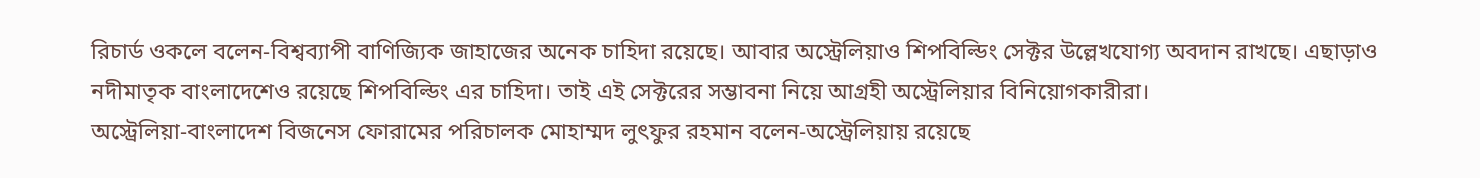রিচার্ড ওকলে বলেন-বিশ্বব্যাপী বাণিজ্যিক জাহাজের অনেক চাহিদা রয়েছে। আবার অস্ট্রেলিয়াও শিপবিল্ডিং সেক্টর উল্লেখযোগ্য অবদান রাখছে। এছাড়াও নদীমাতৃক বাংলাদেশেও রয়েছে শিপবিল্ডিং এর চাহিদা। তাই এই সেক্টরের সম্ভাবনা নিয়ে আগ্রহী অস্ট্রেলিয়ার বিনিয়োগকারীরা।
অস্ট্রেলিয়া-বাংলাদেশ বিজনেস ফোরামের পরিচালক মোহাম্মদ লুৎফুর রহমান বলেন-অস্ট্রেলিয়ায় রয়েছে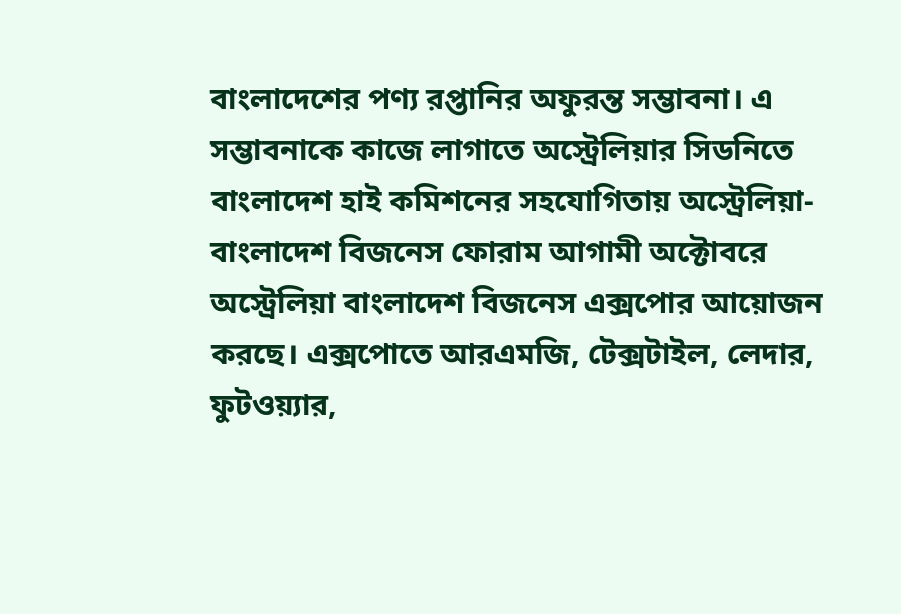বাংলাদেশের পণ্য রপ্তানির অফুরন্ত সম্ভাবনা। এ সম্ভাবনাকে কাজে লাগাতে অস্ট্রেলিয়ার সিডনিতে বাংলাদেশ হাই কমিশনের সহযোগিতায় অস্ট্রেলিয়া-বাংলাদেশ বিজনেস ফোরাম আগামী অক্টোবরে অস্ট্রেলিয়া বাংলাদেশ বিজনেস এক্সপোর আয়োজন করছে। এক্সপোতে আরএমজি, টেক্সটাইল, লেদার, ফুটওয়্যার,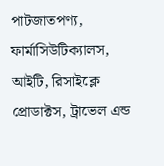পাটজাতপণ্য, ফার্মাসিউটিক্যালস, আইটি, রিসাইক্লে প্রোডাক্টস, ট্রাভেল এন্ড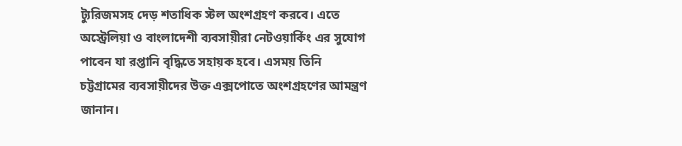ট্যুরিজমসহ দেড় শতাধিক স্টল অংশগ্রহণ করবে। এতে অস্ট্রেলিয়া ও বাংলাদেশী ব্যবসায়ীরা নেটওয়ার্কিং এর সুযোগ পাবেন যা রপ্তানি বৃদ্ধিতে সহায়ক হবে। এসময় তিনি চট্টগ্রামের ব্যবসায়ীদের উক্ত এক্সপোতে অংশগ্রহণের আমন্ত্রণ জানান।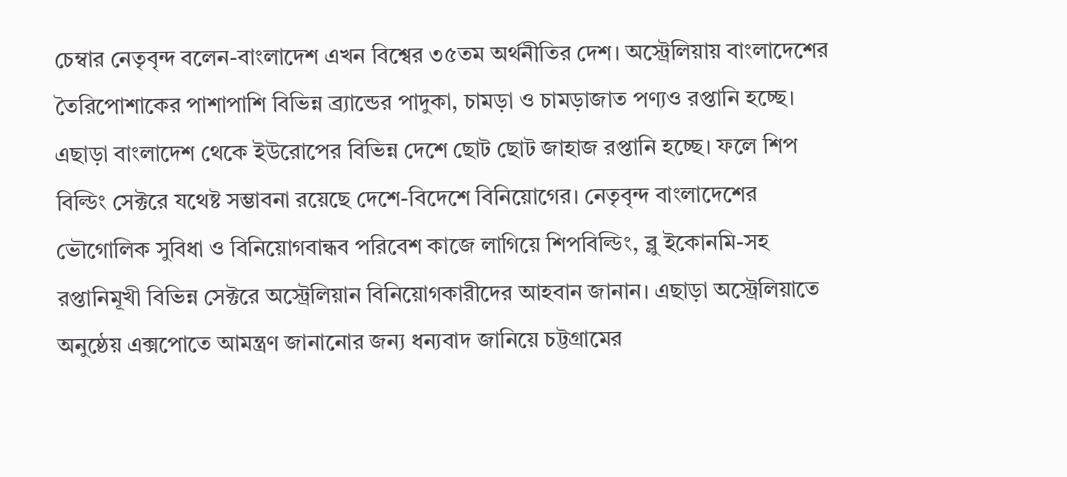চেম্বার নেতৃবৃন্দ বলেন-বাংলাদেশ এখন বিশ্বের ৩৫তম অর্থনীতির দেশ। অস্ট্রেলিয়ায় বাংলাদেশের তৈরিপোশাকের পাশাপাশি বিভিন্ন ব্র্যান্ডের পাদুকা, চামড়া ও চামড়াজাত পণ্যও রপ্তানি হচ্ছে। এছাড়া বাংলাদেশ থেকে ইউরোপের বিভিন্ন দেশে ছোট ছোট জাহাজ রপ্তানি হচ্ছে। ফলে শিপ বিল্ডিং সেক্টরে যথেষ্ট সম্ভাবনা রয়েছে দেশে-বিদেশে বিনিয়োগের। নেতৃবৃন্দ বাংলাদেশের ভৌগোলিক সুবিধা ও বিনিয়োগবান্ধব পরিবেশ কাজে লাগিয়ে শিপবিল্ডিং, ব্লু ইকোনমি-সহ রপ্তানিমূখী বিভিন্ন সেক্টরে অস্ট্রেলিয়ান বিনিয়োগকারীদের আহবান জানান। এছাড়া অস্ট্রেলিয়াতে অনুষ্ঠেয় এক্সপোতে আমন্ত্রণ জানানোর জন্য ধন্যবাদ জানিয়ে চট্টগ্রামের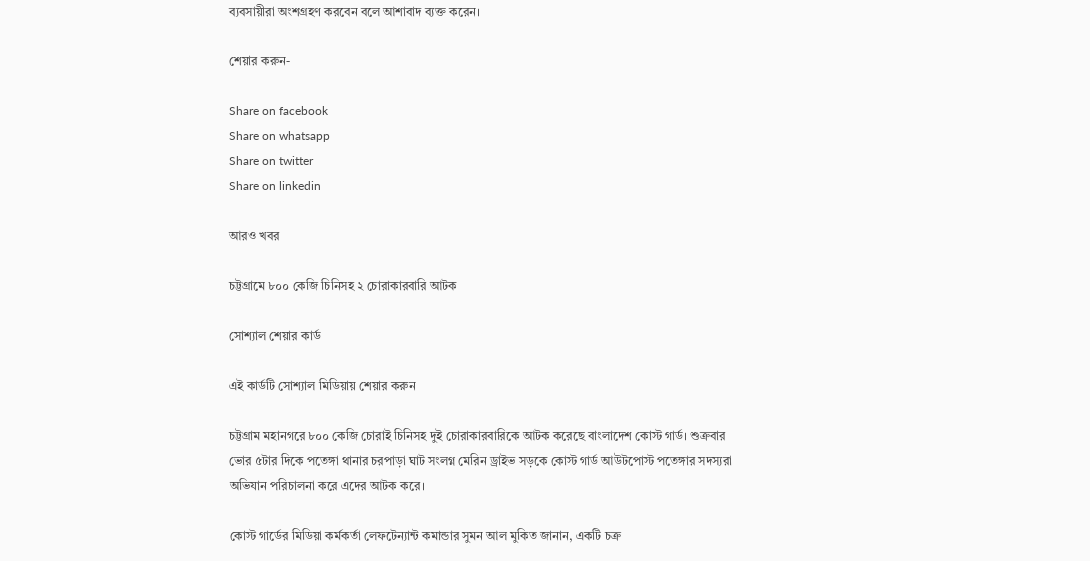ব্যবসায়ীরা অংশগ্রহণ করবেন বলে আশাবাদ ব্যক্ত করেন।

শেয়ার করুন-

Share on facebook
Share on whatsapp
Share on twitter
Share on linkedin

আরও খবর

চট্টগ্রামে ৮০০ কেজি চিনিসহ ২ চোরাকারবারি আটক

সোশ্যাল শেয়ার কার্ড

এই কার্ডটি সোশ্যাল মিডিয়ায় শেয়ার করুন

চট্টগ্রাম মহানগরে ৮০০ কেজি চোরাই চিনিসহ দুই চোরাকারবারিকে আটক করেছে বাংলাদেশ কোস্ট গার্ড। শুক্রবার ভোর ৫টার দিকে পতেঙ্গা থানার চরপাড়া ঘাট সংলগ্ন মেরিন ড্রাইভ সড়কে কোস্ট গার্ড আউটপোস্ট পতেঙ্গার সদস্যরা অভিযান পরিচালনা করে এদের আটক করে।

কোস্ট গার্ডের মিডিয়া কর্মকর্তা লেফটেন্যান্ট কমান্ডার সুমন আল মুকিত জানান, একটি চক্র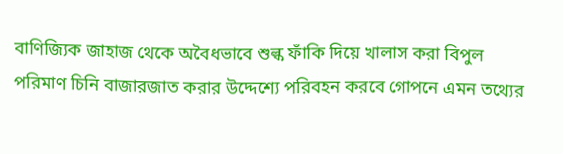বাণিজ্যিক জাহাজ থেকে অবৈধভাবে শুল্ক ফাঁকি দিয়ে খালাস করা বিপুল পরিমাণ চিনি বাজারজাত করার উদ্দেশ্যে পরিবহন করবে গোপনে এমন তথ্যের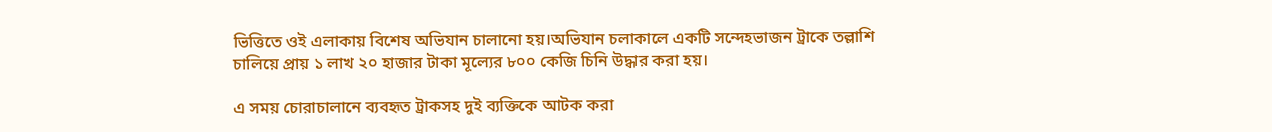ভিত্তিতে ওই এলাকায় বিশেষ অভিযান চালানো হয়।অভিযান চলাকালে একটি সন্দেহভাজন ট্রাকে তল্লাশি চালিয়ে প্রায় ১ লাখ ২০ হাজার টাকা মূল্যের ৮০০ কেজি চিনি উদ্ধার করা হয়।

এ সময় চোরাচালানে ব্যবহৃত ট্রাকসহ দুই ব্যক্তিকে আটক করা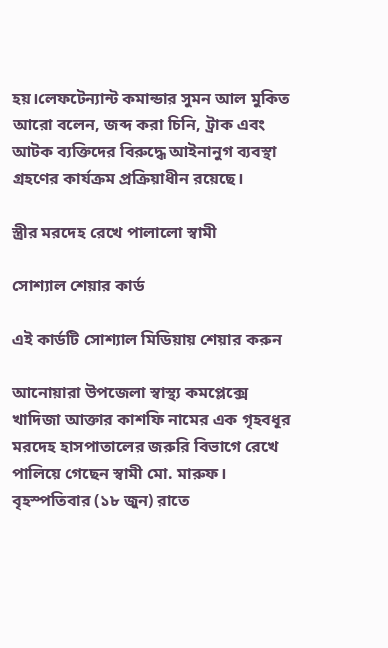হয়।লেফটেন্যান্ট কমান্ডার সুমন আল মুকিত আরো বলেন, জব্দ করা চিনি, ট্রাক এবং আটক ব্যক্তিদের বিরুদ্ধে আইনানুগ ব্যবস্থা গ্রহণের কার্যক্রম প্রক্রিয়াধীন রয়েছে।

স্ত্রীর মরদেহ রেখে পালালো স্বামী

সোশ্যাল শেয়ার কার্ড

এই কার্ডটি সোশ্যাল মিডিয়ায় শেয়ার করুন

আনোয়ারা উপজেলা স্বাস্থ্য কমপ্লেক্সে খাদিজা আক্তার কাশফি নামের এক গৃহবধূর মরদেহ হাসপাতালের জরুরি বিভাগে রেখে পালিয়ে গেছেন স্বামী মো. মারুফ। বৃহস্পতিবার (১৮ জুন) রাতে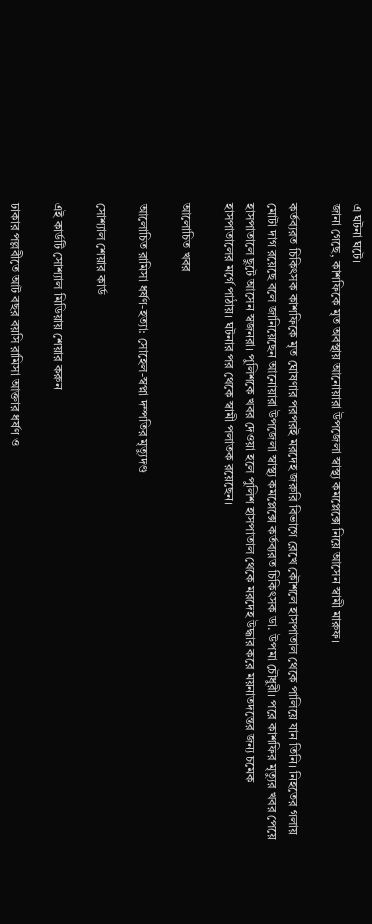এ ঘটনা ঘটে।
জানা গেছে, কাশফিকে মৃত অবস্থায় আনোয়ারা উপজেলা স্বাস্থ্য কমপ্লেক্সে নিয়ে আসেন স্বামী মারুফ।

কর্তব্যরত চিকিৎসক কাশফিকে মৃত ঘোষণার পরপরই মরদেহ জরুরি বিভাগে রেখে কৌশলে হাসপাতাল থেকে পালিয়ে যান তিনি। নিহতের গলায় মোটা দাগ রয়েছে বলে জানিয়েছেন আনোয়ারা উপজেলা স্বাস্থ্য কমপ্লেক্সে কর্তব্যরত চিকিৎসক ডা. উপমা চৌধুরী। পরে কাশফির মৃত্যুর খবর পেয়ে হাসপাতালে ছুটে আসেন স্বজনরা। পুলিশকে খবর দেওয়া হলে পুলিশ হাসপাতাল থেকে মরদেহ উদ্ধার করে ময়নাতদন্তের জন্য চমেক হাসপাতালের মর্গে পাঠায়। ঘটনার পর থেকে স্বামী পলাতক রয়েছেন।

আলোচিত খবর

আলোচিত রামিসা ধর্ষণ-হত্যা: সোহেল-স্বপ্না দম্পতির মৃত্যুদণ্ড

সোশ্যাল শেয়ার কার্ড

এই কার্ডটি সোশ্যাল মিডিয়ায় শেয়ার করুন

ঢাকার পল্লবীতে আট বছর বয়সি রামিসা আক্তার ধর্ষণ ও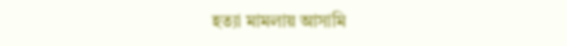হত্যা মামলায় আসামি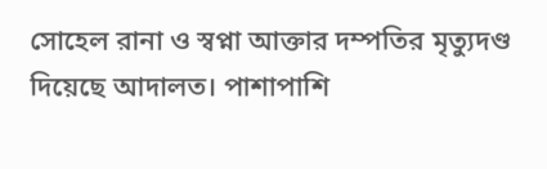সোহেল রানা ও স্বপ্না আক্তার দম্পতির মৃত্যুদণ্ড দিয়েছে আদালত। পাশাপাশি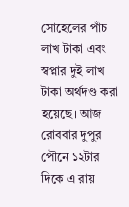সোহেলের পাঁচ লাখ টাকা এবং স্বপ্নার দুই লাখ টাকা অর্থদণ্ড করা হয়েছে। আজ রোববার দুপুর পৌনে ১২টার দিকে এ রায়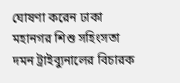ঘোষণা করেন ঢাকা মহানগর শিশু সহিংসতা দমন ট্রাইব্যুনালের বিচারক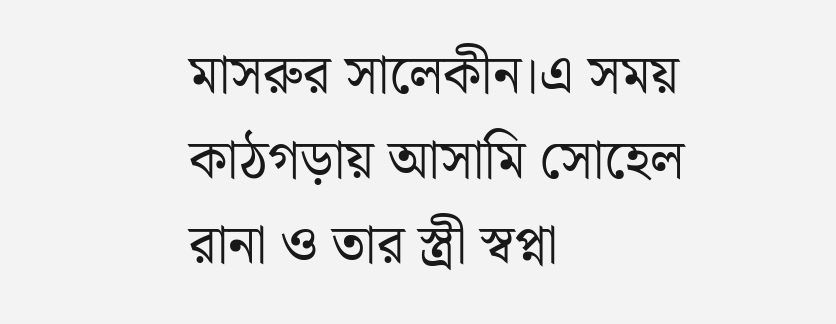মাসরুর সালেকীন।এ সময় কাঠগড়ায় আসামি সোহেল রানা ও তার স্ত্রী স্বপ্না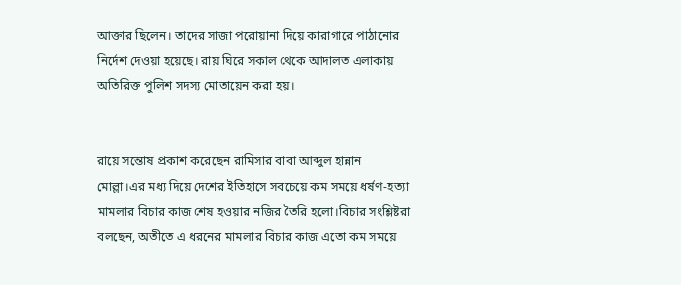আক্তার ছিলেন। তাদের সাজা পরোয়ানা দিয়ে কারাগারে পাঠানোর নির্দেশ দেওয়া হয়েছে। রায় ঘিরে সকাল থেকে আদালত এলাকায় অতিরিক্ত পুলিশ সদস্য মোতায়েন করা হয়।


রায়ে সন্তোষ প্রকাশ করেছেন রামিসার বাবা আব্দুল হান্নান মোল্লা।এর মধ্য দিয়ে দেশের ইতিহাসে সবচেয়ে কম সময়ে ধর্ষণ-হত্যা মামলার বিচার কাজ শেষ হওয়ার নজির তৈরি হলো।বিচার সংশ্লিষ্টরা বলছেন, অতীতে এ ধরনের মামলার বিচার কাজ এতো কম সময়ে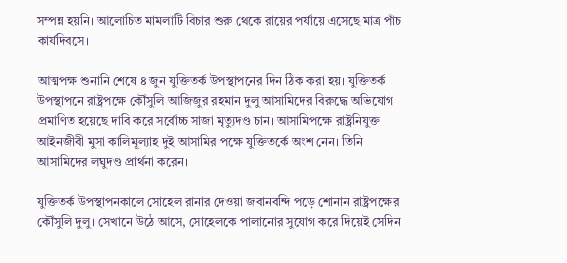সম্পন্ন হয়নি। আলোচিত মামলাটি বিচার শুরু থেকে রায়ের পর্যায়ে এসেছে মাত্র পাঁচ কার্যদিবসে।

আত্মপক্ষ শুনানি শেষে ৪ জুন যুক্তিতর্ক উপস্থাপনের দিন ঠিক করা হয়। যুক্তিতর্ক উপস্থাপনে রাষ্ট্রপক্ষে কৌঁসুলি আজিজুর রহমান দুলু আসামিদের বিরুদ্ধে অভিযোগ প্রমাণিত হয়েছে দাবি করে সর্বোচ্চ সাজা মৃত্যুদণ্ড চান। আসামিপক্ষে রাষ্ট্রনিযুক্ত আইনজীবী মুসা কালিমূল্যাহ দুই আসামির পক্ষে যুক্তিতর্কে অংশ নেন। তিনি আসামিদের লঘুদণ্ড প্রার্থনা করেন।

যুক্তিতর্ক উপস্থাপনকালে সোহেল রানার দেওয়া জবানবন্দি পড়ে শোনান রাষ্ট্রপক্ষের কৌঁসুলি দুলু। সেখানে উঠে আসে, সোহেলকে পালানোর সুযোগ করে দিয়েই সেদিন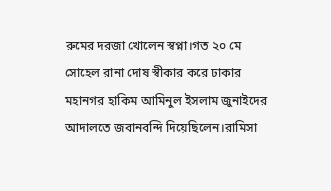রুমের দরজা খোলেন স্বপ্না।গত ২০ মে সোহেল রানা দোষ স্বীকার করে ঢাকার মহানগর হাকিম আমিনুল ইসলাম জুনাইদের আদালতে জবানবন্দি দিয়েছিলেন।রামিসা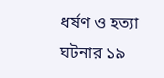ধর্ষণ ও হত্যা ঘটনার ১৯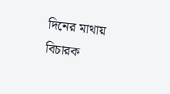দিনের মাথায় বিচারক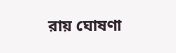রায় ঘোষণা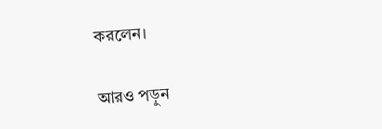করলেন।

আরও পড়ুন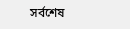সর্বশেষ